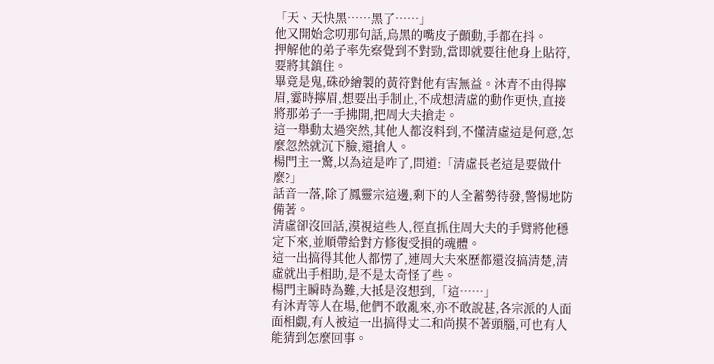「天、天快黑……黑了……」
他又開始念叨那句話,烏黑的嘴皮子顫動,手都在抖。
押解他的弟子率先察覺到不對勁,當即就要往他身上貼符,要將其鎮住。
畢竟是鬼,硃砂繪製的黃符對他有害無益。沐青不由得擰眉,霎時擰眉,想要出手制止,不成想清虛的動作更快,直接將那弟子一手拂開,把周大夫搶走。
這一舉動太過突然,其他人都沒料到,不懂清虛這是何意,怎麼忽然就沉下臉,還搶人。
楊門主一驚,以為這是咋了,問道:「清虛長老這是要做什麼?」
話音一落,除了鳳靈宗這邊,剩下的人全蓄勢待發,警惕地防備著。
清虛卻沒回話,漠視這些人,徑直抓住周大夫的手臂將他穩定下來,並順帶給對方修復受損的魂體。
這一出搞得其他人都愣了,連周大夫來歷都還沒搞清楚,清虛就出手相助,是不是太奇怪了些。
楊門主瞬時為難,大抵是沒想到,「這……」
有沐青等人在場,他們不敢亂來,亦不敢說甚,各宗派的人面面相覷,有人被這一出搞得丈二和尚摸不著頭腦,可也有人能猜到怎麼回事。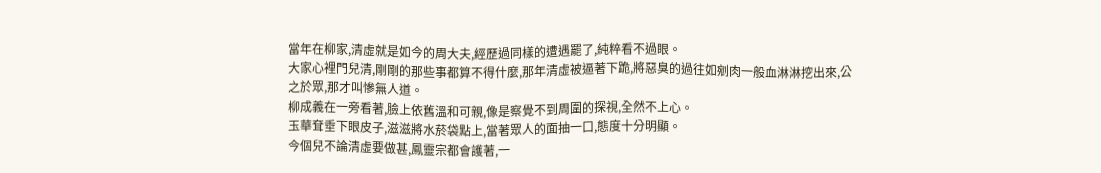當年在柳家,清虛就是如今的周大夫,經歷過同樣的遭遇罷了,純粹看不過眼。
大家心裡門兒清,剛剛的那些事都算不得什麼,那年清虛被逼著下跪,將惡臭的過往如剜肉一般血淋淋挖出來,公之於眾,那才叫慘無人道。
柳成義在一旁看著,臉上依舊溫和可親,像是察覺不到周圍的探視,全然不上心。
玉華耷垂下眼皮子,滋滋將水菸袋點上,當著眾人的面抽一口,態度十分明顯。
今個兒不論清虛要做甚,鳳靈宗都會護著,一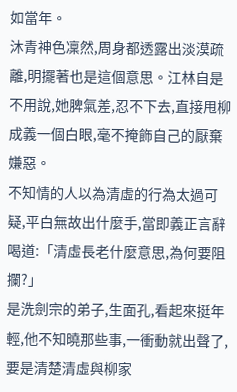如當年。
沐青神色凜然,周身都透露出淡漠疏離,明擺著也是這個意思。江林自是不用說,她脾氣差,忍不下去,直接甩柳成義一個白眼,毫不掩飾自己的厭棄嫌惡。
不知情的人以為清虛的行為太過可疑,平白無故出什麼手,當即義正言辭喝道:「清虛長老什麼意思,為何要阻攔?」
是洗劍宗的弟子,生面孔,看起來挺年輕,他不知曉那些事,一衝動就出聲了,要是清楚清虛與柳家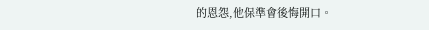的恩怨,他保準會後悔開口。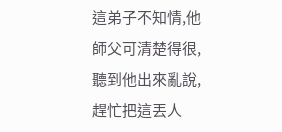這弟子不知情,他師父可清楚得很,聽到他出來亂說,趕忙把這丟人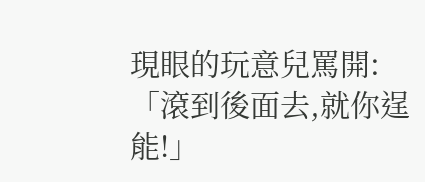現眼的玩意兒罵開:「滾到後面去,就你逞能!」